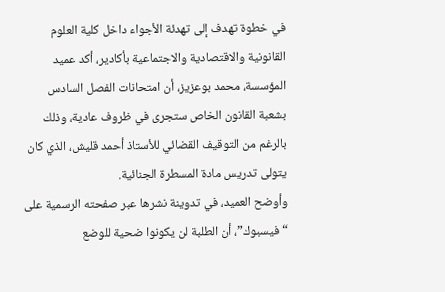في خطوة تهدف إلى تهدئة الأجواء داخل كلية العلوم القانونية والاقتصادية والاجتماعية بأكادير، أكد عميد المؤسسة، محمد بوعزيز، أن امتحانات الفصل السادس بشعبة القانون الخاص ستجرى في ظروف عادية، وذلك بالرغم من التوقيف القضائي للأستاذ أحمد قليش، الذي كان يتولى تدريس مادة المسطرة الجنائية.
وأوضح العميد، في تدوينة نشرها عبر صفحته الرسمية على “فيسبوك”، أن الطلبة لن يكونوا ضحية للوضع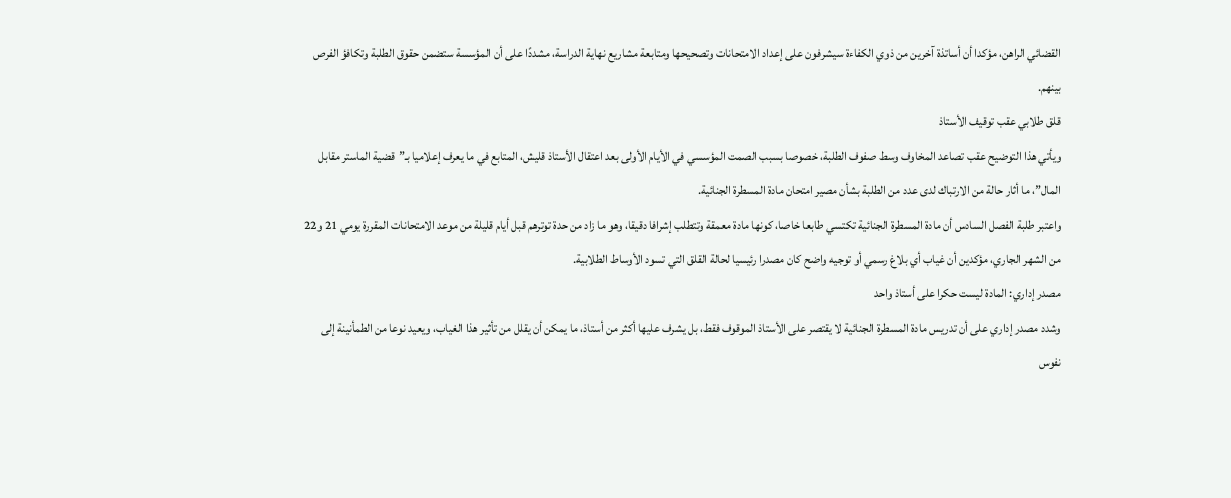القضائي الراهن، مؤكدا أن أساتذة آخرين من ذوي الكفاءة سيشرفون على إعداد الامتحانات وتصحيحها ومتابعة مشاريع نهاية الدراسة، مشددًا على أن المؤسسة ستضمن حقوق الطلبة وتكافؤ الفرص بينهم.
قلق طلابي عقب توقيف الأستاذ
ويأتي هذا التوضيح عقب تصاعد المخاوف وسط صفوف الطلبة، خصوصا بسبب الصمت المؤسسي في الأيام الأولى بعد اعتقال الأستاذ قليش، المتابع في ما يعرف إعلاميا بـ”قضية الماستر مقابل المال”، ما أثار حالة من الارتباك لدى عدد من الطلبة بشأن مصير امتحان مادة المسطرة الجنائية.
واعتبر طلبة الفصل السادس أن مادة المسطرة الجنائية تكتسي طابعا خاصا، كونها مادة معمقة وتتطلب إشرافا دقيقا، وهو ما زاد من حدة توترهم قبل أيام قليلة من موعد الامتحانات المقررة يومي 21 و22 من الشهر الجاري، مؤكدين أن غياب أي بلاغ رسمي أو توجيه واضح كان مصدرا رئيسيا لحالة القلق التي تسود الأوساط الطلابية.
مصدر إداري: المادة ليست حكرا على أستاذ واحد
وشدد مصدر إداري على أن تدريس مادة المسطرة الجنائية لا يقتصر على الأستاذ الموقوف فقط، بل يشرف عليها أكثر من أستاذ، ما يمكن أن يقلل من تأثير هذا الغياب، ويعيد نوعا من الطمأنينة إلى نفوس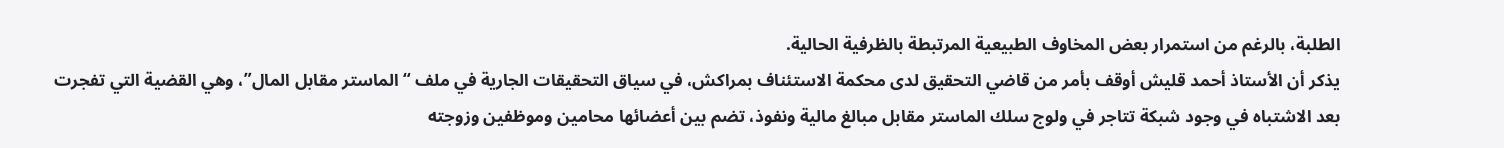الطلبة، بالرغم من استمرار بعض المخاوف الطبيعية المرتبطة بالظرفية الحالية.
يذكر أن الأستاذ أحمد قليش أوقف بأمر من قاضي التحقيق لدى محكمة الاستئناف بمراكش، في سياق التحقيقات الجارية في ملف “الماستر مقابل المال”، وهي القضية التي تفجرت بعد الاشتباه في وجود شبكة تتاجر في ولوج سلك الماستر مقابل مبالغ مالية ونفوذ، تضم بين أعضائها محامين وموظفين وزوجته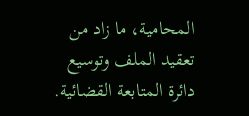المحامية، ما زاد من تعقيد الملف وتوسيع دائرة المتابعة القضائية.